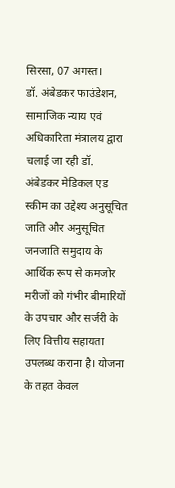सिरसा, 07 अगस्त।
डॉ. अंबेडकर फाउंडेशन, सामाजिक न्याय एवं अधिकारिता मंत्रालय द्वारा चलाई जा रही डॉ. अंबेडकर मेडिकल एड स्कीम का उद्देश्य अनुसूचित जाति और अनुसूचित जनजाति समुदाय के आर्थिक रूप से कमजोर मरीजों को गंभीर बीमारियों के उपचार और सर्जरी के लिए वित्तीय सहायता उपलब्ध कराना है। योजना के तहत केवल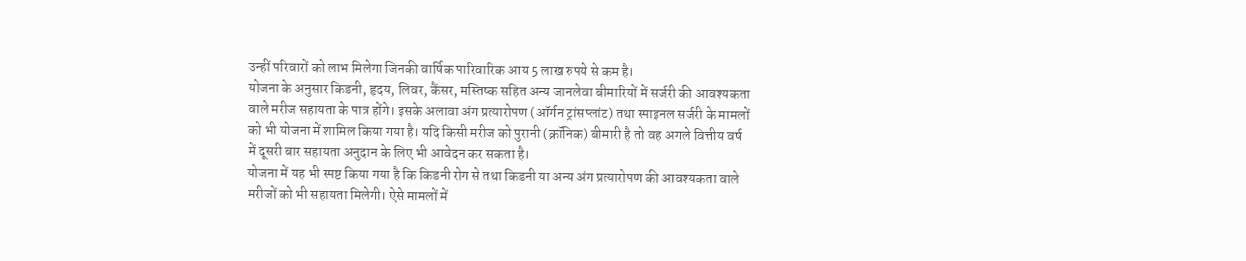उन्हीं परिवारों को लाभ मिलेगा जिनकी वार्षिक पारिवारिक आय 5 लाख रुपये से कम है।
योजना के अनुसार किडनी, हृदय, लिवर, कैंसर, मस्तिष्क सहित अन्य जानलेवा बीमारियों में सर्जरी की आवश्यकता वाले मरीज सहायता के पात्र होंगे। इसके अलावा अंग प्रत्यारोपण (ऑर्गन ट्रांसप्लांट) तथा स्पाइनल सर्जरी के मामलों को भी योजना में शामिल किया गया है। यदि किसी मरीज को पुरानी (क्रॉनिक) बीमारी है तो वह अगले वित्तीय वर्ष में दूसरी बार सहायता अनुदान के लिए भी आवेदन कर सकता है।
योजना में यह भी स्पष्ट किया गया है कि किडनी रोग से तथा किडनी या अन्य अंग प्रत्यारोपण की आवश्यकता वाले मरीजों को भी सहायता मिलेगी। ऐसे मामलों में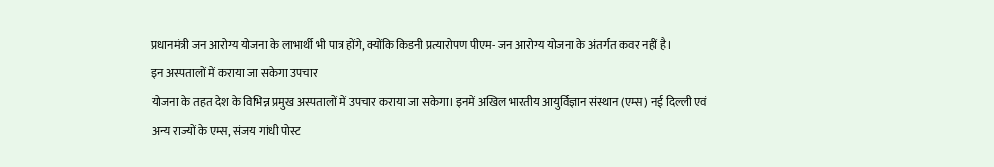प्रधानमंत्री जन आरोग्य योजना के लाभार्थी भी पात्र होंगे, क्योंकि किडनी प्रत्यारोपण पीएम- जन आरोग्य योजना के अंतर्गत कवर नहीं है।
इन अस्पतालों में कराया जा सकेगा उपचार
योजना के तहत देश के विभिन्न प्रमुख अस्पतालों में उपचार कराया जा सकेगा। इनमें अखिल भारतीय आयुर्विज्ञान संस्थान (एम्स) नई दिल्ली एवं अन्य राज्यों के एम्स, संजय गांधी पोस्ट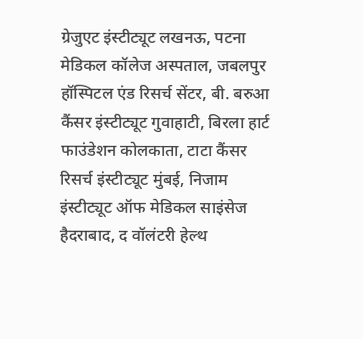ग्रेजुएट इंस्टीट्यूट लखनऊ, पटना मेडिकल कॉलेज अस्पताल, जबलपुर हॉस्पिटल एंड रिसर्च सेंटर, बी. बरुआ कैंसर इंस्टीट्यूट गुवाहाटी, बिरला हार्ट फाउंडेशन कोलकाता, टाटा कैंसर रिसर्च इंस्टीट्यूट मुंबई, निजाम इंस्टीट्यूट ऑफ मेडिकल साइंसेज हैदराबाद, द वॉलंटरी हेल्थ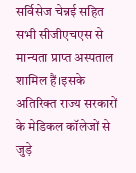सर्विसेज चेन्नई सहित सभी सीजीएचएस से मान्यता प्राप्त अस्पताल शामिल हैं।इसके अतिरिक्त राज्य सरकारों के मेडिकल कॉलेजों से जुड़े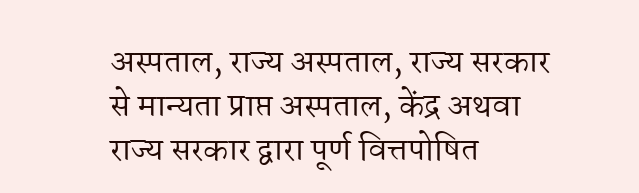अस्पताल, राज्य अस्पताल, राज्य सरकार से मान्यता प्राप्त अस्पताल, केंद्र अथवा राज्य सरकार द्वारा पूर्ण वित्तपोषित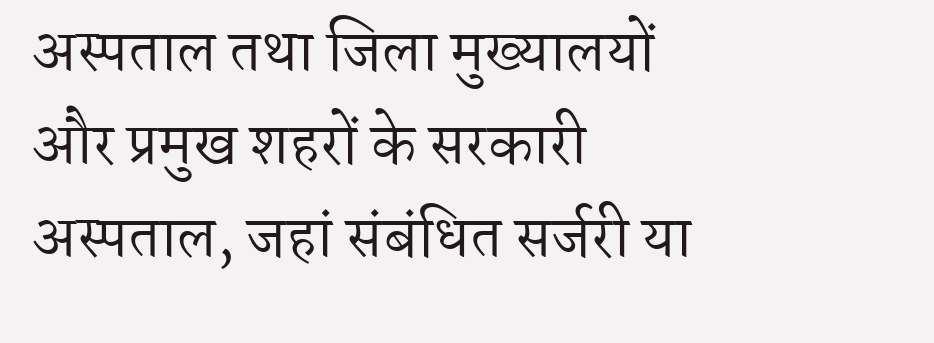अस्पताल तथा जिला मुख्यालयों और प्रमुख शहरों के सरकारी अस्पताल, जहां संबंधित सर्जरी या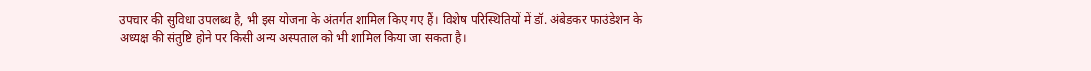उपचार की सुविधा उपलब्ध है, भी इस योजना के अंतर्गत शामिल किए गए हैं। विशेष परिस्थितियों में डॉ. अंबेडकर फाउंडेशन के अध्यक्ष की संतुष्टि होने पर किसी अन्य अस्पताल को भी शामिल किया जा सकता है।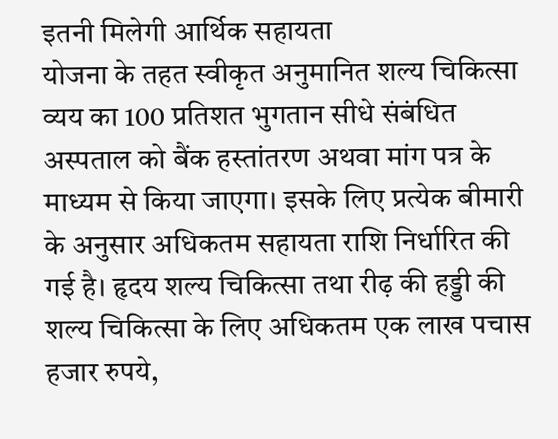इतनी मिलेगी आर्थिक सहायता
योजना के तहत स्वीकृत अनुमानित शल्य चिकित्सा व्यय का 100 प्रतिशत भुगतान सीधे संबंधित अस्पताल को बैंक हस्तांतरण अथवा मांग पत्र के माध्यम से किया जाएगा। इसके लिए प्रत्येक बीमारी के अनुसार अधिकतम सहायता राशि निर्धारित की गई है। हृदय शल्य चिकित्सा तथा रीढ़ की हड्डी की शल्य चिकित्सा के लिए अधिकतम एक लाख पचास हजार रुपये,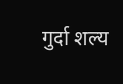गुर्दा शल्य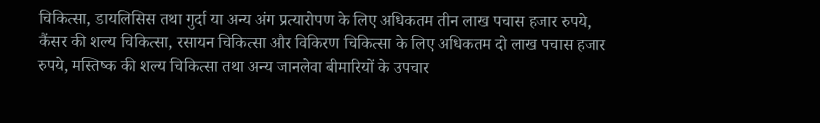चिकित्सा, डायलिसिस तथा गुर्दा या अन्य अंग प्रत्यारोपण के लिए अधिकतम तीन लाख पचास हजार रुपये, कैंसर की शल्य चिकित्सा, रसायन चिकित्सा और विकिरण चिकित्सा के लिए अधिकतम दो लाख पचास हजार रुपये, मस्तिष्क की शल्य चिकित्सा तथा अन्य जानलेवा बीमारियों के उपचार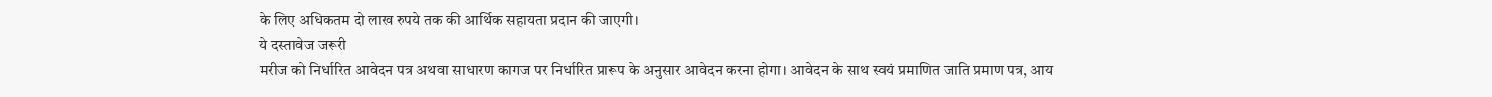के लिए अधिकतम दो लाख रुपये तक की आर्थिक सहायता प्रदान की जाएगी।
ये दस्तावेज जरूरी
मरीज को निर्धारित आवेदन पत्र अथवा साधारण कागज पर निर्धारित प्रारूप के अनुसार आवेदन करना होगा। आवेदन के साथ स्वयं प्रमाणित जाति प्रमाण पत्र, आय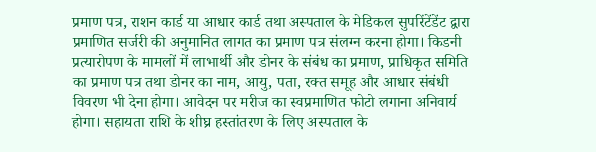प्रमाण पत्र, राशन कार्ड या आधार कार्ड तथा अस्पताल के मेडिकल सुपरिंटेंडेंट द्वारा प्रमाणित सर्जरी की अनुमानित लागत का प्रमाण पत्र संलग्न करना होगा। किडनी प्रत्यारोपण के मामलों में लाभार्थी और डोनर के संबंध का प्रमाण, प्राधिकृत समिति का प्रमाण पत्र तथा डोनर का नाम, आयु, पता, रक्त समूह और आधार संबंधी विवरण भी देना होगा। आवेदन पर मरीज का स्वप्रमाणित फोटो लगाना अनिवार्य होगा। सहायता राशि के शीघ्र हस्तांतरण के लिए अस्पताल के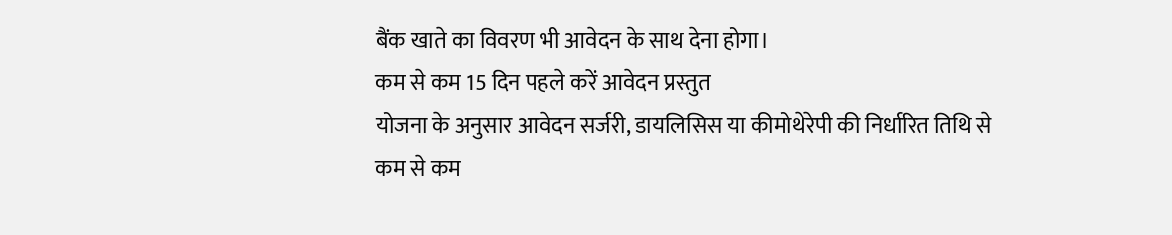बैंक खाते का विवरण भी आवेदन के साथ देना होगा।
कम से कम 15 दिन पहले करें आवेदन प्रस्तुत
योजना के अनुसार आवेदन सर्जरी, डायलिसिस या कीमोथेरेपी की निर्धारित तिथि से कम से कम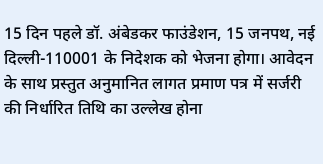15 दिन पहले डॉ. अंबेडकर फाउंडेशन, 15 जनपथ, नई दिल्ली-110001 के निदेशक को भेजना होगा। आवेदन के साथ प्रस्तुत अनुमानित लागत प्रमाण पत्र में सर्जरी की निर्धारित तिथि का उल्लेख होना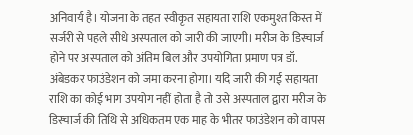अनिवार्य है। योजना के तहत स्वीकृत सहायता राशि एकमुश्त किस्त में सर्जरी से पहले सीधे अस्पताल को जारी की जाएगी। मरीज के डिस्चार्ज होने पर अस्पताल को अंतिम बिल और उपयोगिता प्रमाण पत्र डॉ. अंबेडकर फाउंडेशन को जमा करना होगा। यदि जारी की गई सहायता राशि का कोई भाग उपयोग नहीं होता है तो उसे अस्पताल द्वारा मरीज के डिस्चार्ज की तिथि से अधिकतम एक माह के भीतर फाउंडेशन को वापस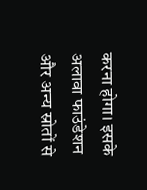करना होगा। इसके अलावा फाउंडेशन और अन्य स्रोतों से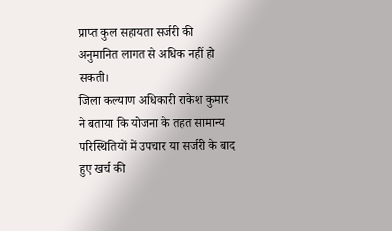प्राप्त कुल सहायता सर्जरी की अनुमानित लागत से अधिक नहीं हो सकती।
जिला कल्याण अधिकारी राकेश कुमार ने बताया कि योजना के तहत सामान्य परिस्थितियों में उपचार या सर्जरी के बाद हुए खर्च की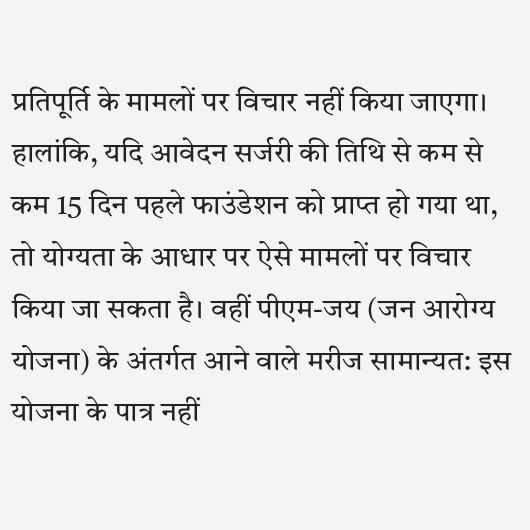प्रतिपूर्ति के मामलों पर विचार नहीं किया जाएगा। हालांकि, यदि आवेदन सर्जरी की तिथि से कम से कम 15 दिन पहले फाउंडेशन को प्राप्त हो गया था, तो योग्यता के आधार पर ऐसे मामलों पर विचार किया जा सकता है। वहीं पीएम-जय (जन आरोग्य योजना) के अंतर्गत आने वाले मरीज सामान्यत: इस योजना के पात्र नहीं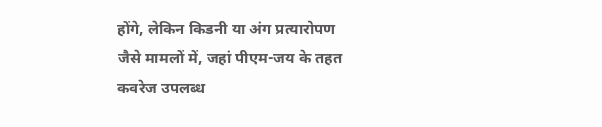होंगे, लेकिन किडनी या अंग प्रत्यारोपण जैसे मामलों में, जहां पीएम-जय के तहत कवरेज उपलब्ध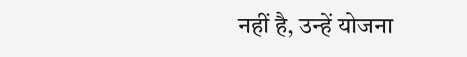नहीं है, उन्हें योजना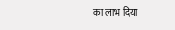का लाभ दिया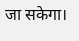जा सकेगा।